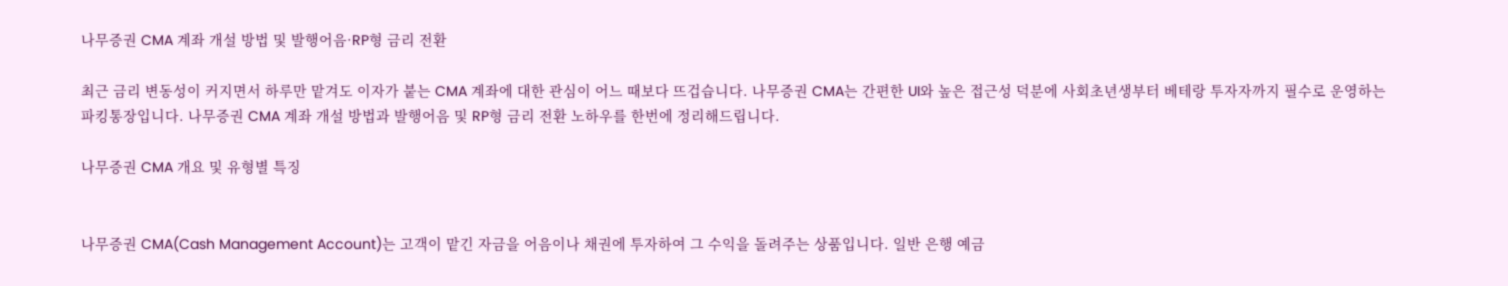나무증권 CMA 계좌 개설 방법 및 발행어음·RP형 금리 전환

최근 금리 변동성이 커지면서 하루만 맡겨도 이자가 붙는 CMA 계좌에 대한 관심이 어느 때보다 뜨겁습니다. 나무증권 CMA는 간편한 UI와 높은 접근성 덕분에 사회초년생부터 베테랑 투자자까지 필수로 운영하는 파킹통장입니다. 나무증권 CMA 계좌 개설 방법과 발행어음 및 RP형 금리 전환 노하우를 한번에 정리해드립니다.

나무증권 CMA 개요 및 유형별 특징


나무증권 CMA(Cash Management Account)는 고객이 맡긴 자금을 어음이나 채권에 투자하여 그 수익을 돌려주는 상품입니다. 일반 은행 예금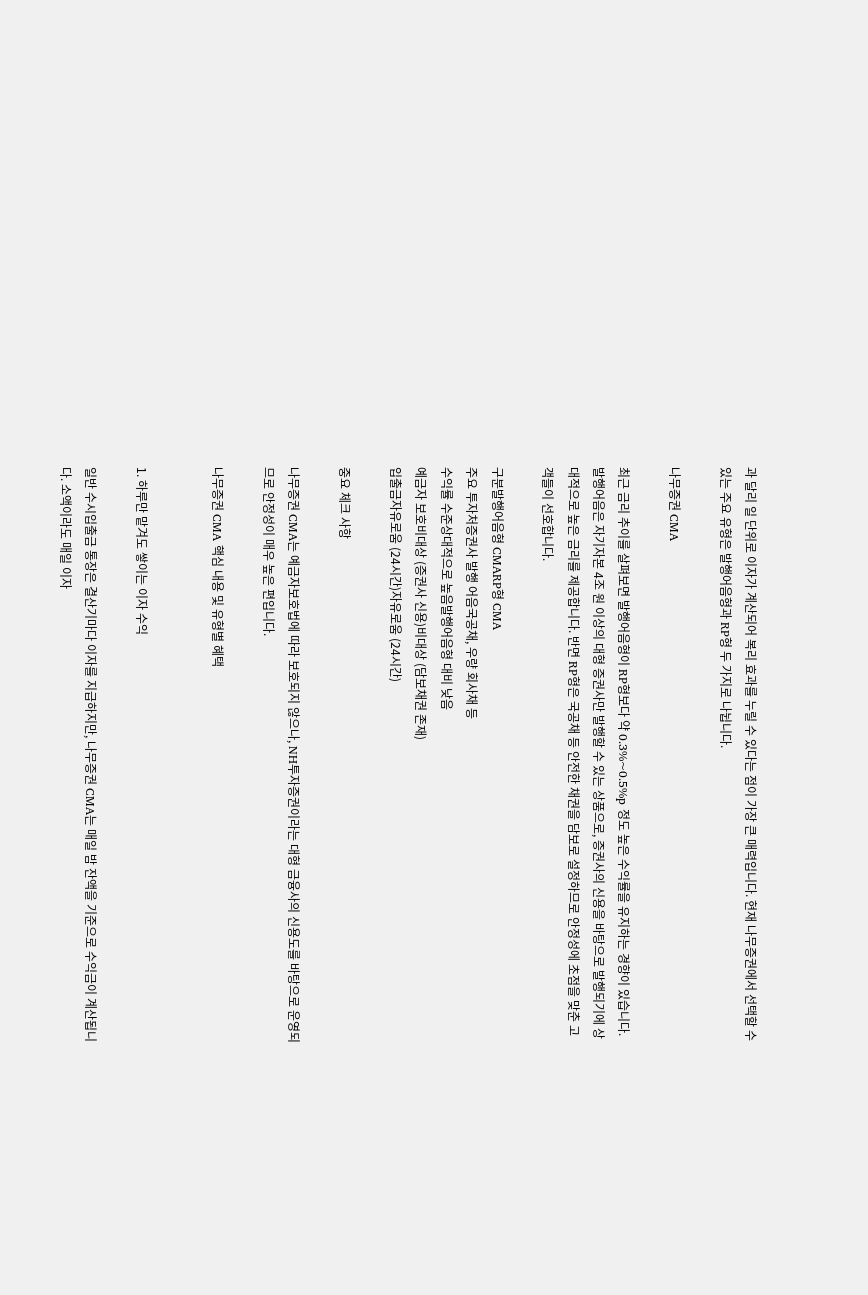과 달리 일 단위로 이자가 계산되어 복리 효과를 누릴 수 있다는 점이 가장 큰 매력입니다. 현재 나무증권에서 선택할 수 있는 주요 유형은 발행어음형과 RP형 두 가지로 나뉩니다.

나무증권 CMA

최근 금리 추이를 살펴보면 발행어음형이 RP형보다 약 0.3%~0.5%p 정도 높은 수익률을 유지하는 경향이 있습니다. 발행어음은 자기자본 4조 원 이상의 대형 증권사만 발행할 수 있는 상품으로, 증권사의 신용을 바탕으로 발행되기에 상대적으로 높은 금리를 제공합니다. 반면 RP형은 국공채 등 안전한 채권을 담보로 설정하므로 안정성에 초점을 맞춘 고객들이 선호합니다.

구분발행어음형 CMARP형 CMA
주요 투자처증권사 발행 어음국공채, 우량 회사채 등
수익률 수준상대적으로 높음발행어음형 대비 낮음
예금자 보호비대상 (증권사 신용)비대상 (담보채권 존재)
입출금자유로움 (24시간)자유로움 (24시간)

중요 체크 사항

나무증권 CMA는 예금자보호법에 따라 보호되지 않으나, NH투자증권이라는 대형 금융사의 신용도를 바탕으로 운영되므로 안정성이 매우 높은 편입니다.

나무증권 CMA 핵심 내용 및 유형별 혜택


1. 하루만 맡겨도 쌓이는 이자 수익

일반 수시입출금 통장은 결산기마다 이자를 지급하지만, 나무증권 CMA는 매일 밤 잔액을 기준으로 수익금이 계산됩니다. 소액이라도 매일 이자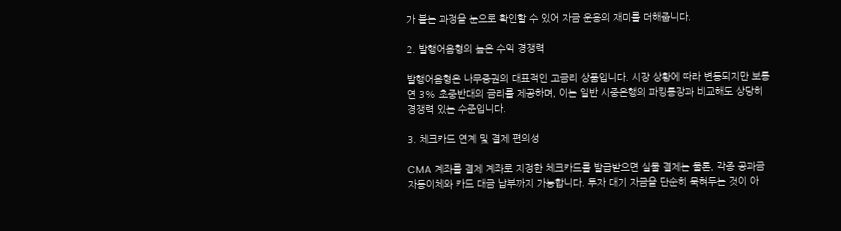가 붙는 과정을 눈으로 확인할 수 있어 자금 운용의 재미를 더해줍니다.

2. 발행어음형의 높은 수익 경쟁력

발행어음형은 나무증권의 대표적인 고금리 상품입니다. 시장 상황에 따라 변동되지만 보통 연 3% 초중반대의 금리를 제공하며, 이는 일반 시중은행의 파킹통장과 비교해도 상당히 경쟁력 있는 수준입니다.

3. 체크카드 연계 및 결제 편의성

CMA 계좌를 결제 계좌로 지정한 체크카드를 발급받으면 실물 결제는 물론, 각종 공과금 자동이체와 카드 대금 납부까지 가능합니다. 투자 대기 자금을 단순히 묵혀두는 것이 아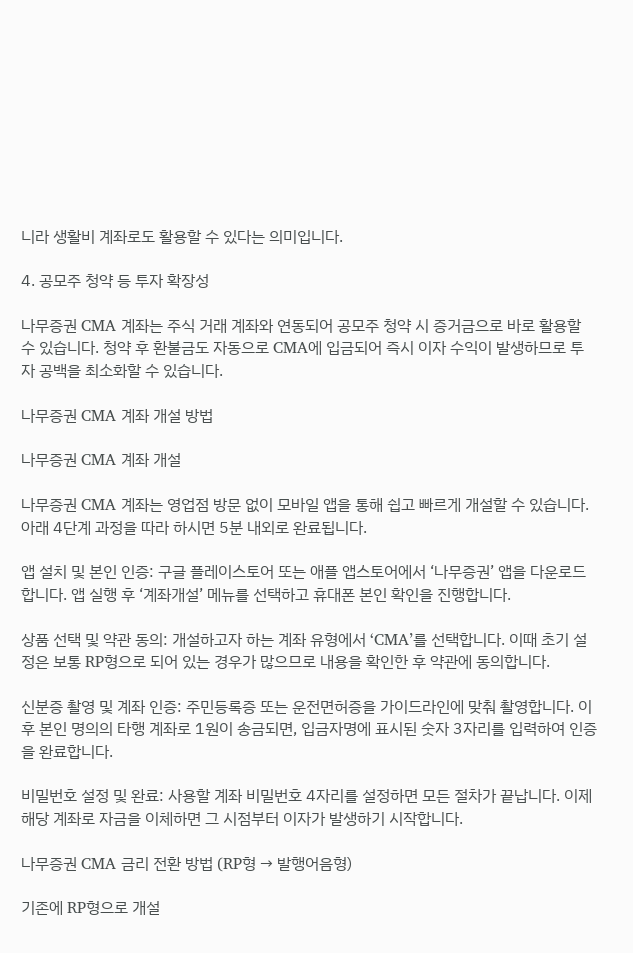니라 생활비 계좌로도 활용할 수 있다는 의미입니다.

4. 공모주 청약 등 투자 확장성

나무증권 CMA 계좌는 주식 거래 계좌와 연동되어 공모주 청약 시 증거금으로 바로 활용할 수 있습니다. 청약 후 환불금도 자동으로 CMA에 입금되어 즉시 이자 수익이 발생하므로 투자 공백을 최소화할 수 있습니다.

나무증권 CMA 계좌 개설 방법

나무증권 CMA 계좌 개설

나무증권 CMA 계좌는 영업점 방문 없이 모바일 앱을 통해 쉽고 빠르게 개설할 수 있습니다. 아래 4단계 과정을 따라 하시면 5분 내외로 완료됩니다.

앱 설치 및 본인 인증: 구글 플레이스토어 또는 애플 앱스토어에서 ‘나무증권’ 앱을 다운로드합니다. 앱 실행 후 ‘계좌개설’ 메뉴를 선택하고 휴대폰 본인 확인을 진행합니다.

상품 선택 및 약관 동의: 개설하고자 하는 계좌 유형에서 ‘CMA’를 선택합니다. 이때 초기 설정은 보통 RP형으로 되어 있는 경우가 많으므로 내용을 확인한 후 약관에 동의합니다.

신분증 촬영 및 계좌 인증: 주민등록증 또는 운전면허증을 가이드라인에 맞춰 촬영합니다. 이후 본인 명의의 타행 계좌로 1원이 송금되면, 입금자명에 표시된 숫자 3자리를 입력하여 인증을 완료합니다.

비밀번호 설정 및 완료: 사용할 계좌 비밀번호 4자리를 설정하면 모든 절차가 끝납니다. 이제 해당 계좌로 자금을 이체하면 그 시점부터 이자가 발생하기 시작합니다.

나무증권 CMA 금리 전환 방법 (RP형 → 발행어음형)

기존에 RP형으로 개설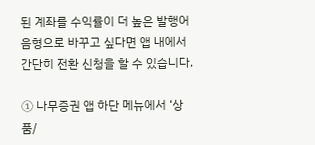된 계좌를 수익률이 더 높은 발행어음형으로 바꾸고 싶다면 앱 내에서 간단히 전환 신청을 할 수 있습니다.

① 나무증권 앱 하단 메뉴에서 ‘상품/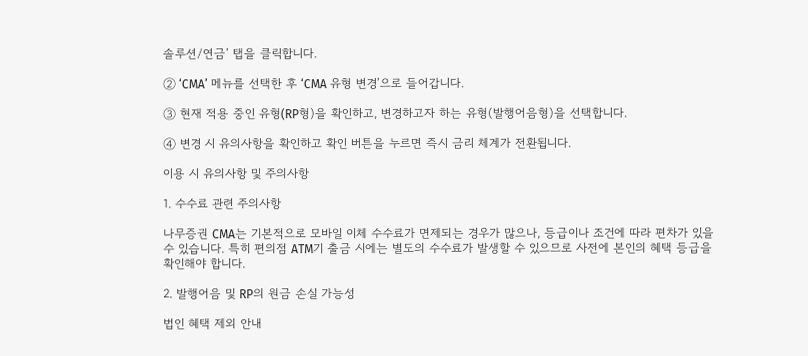솔루션/연금’ 탭을 클릭합니다.

② ‘CMA’ 메뉴를 선택한 후 ‘CMA 유형 변경’으로 들어갑니다.

③ 현재 적용 중인 유형(RP형)을 확인하고, 변경하고자 하는 유형(발행어음형)을 선택합니다.

④ 변경 시 유의사항을 확인하고 확인 버튼을 누르면 즉시 금리 체계가 전환됩니다.

이용 시 유의사항 및 주의사항

1. 수수료 관련 주의사항

나무증권 CMA는 기본적으로 모바일 이체 수수료가 면제되는 경우가 많으나, 등급이나 조건에 따라 편차가 있을 수 있습니다. 특히 편의점 ATM기 출금 시에는 별도의 수수료가 발생할 수 있으므로 사전에 본인의 혜택 등급을 확인해야 합니다.

2. 발행어음 및 RP의 원금 손실 가능성

법인 혜택 제외 안내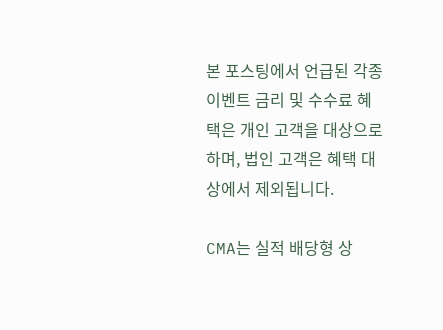본 포스팅에서 언급된 각종 이벤트 금리 및 수수료 혜택은 개인 고객을 대상으로 하며, 법인 고객은 혜택 대상에서 제외됩니다.

CMA는 실적 배당형 상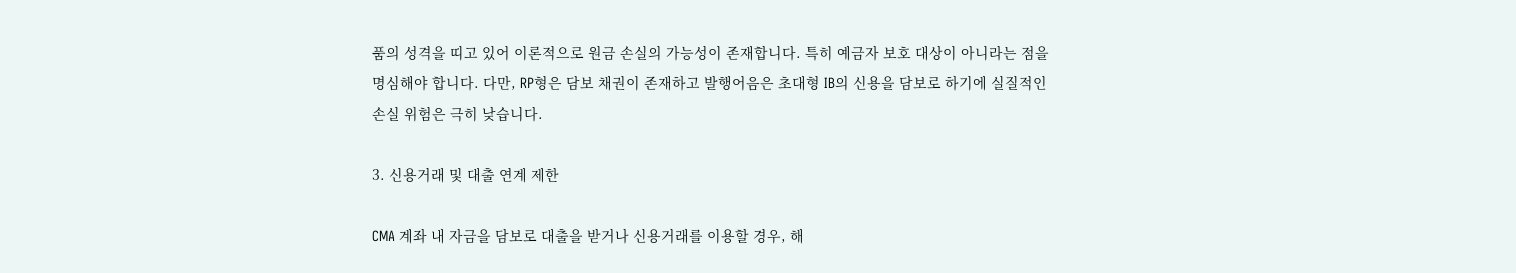품의 성격을 띠고 있어 이론적으로 원금 손실의 가능성이 존재합니다. 특히 예금자 보호 대상이 아니라는 점을 명심해야 합니다. 다만, RP형은 담보 채권이 존재하고 발행어음은 초대형 IB의 신용을 담보로 하기에 실질적인 손실 위험은 극히 낮습니다.

3. 신용거래 및 대출 연계 제한

CMA 계좌 내 자금을 담보로 대출을 받거나 신용거래를 이용할 경우, 해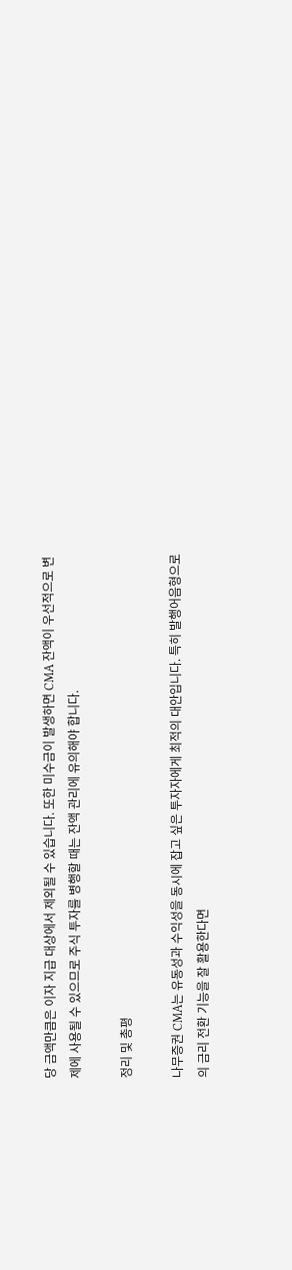당 금액만큼은 이자 지급 대상에서 제외될 수 있습니다. 또한 미수금이 발생하면 CMA 잔액이 우선적으로 변제에 사용될 수 있으므로 주식 투자를 병행할 때는 잔액 관리에 유의해야 합니다.

정리 및 총평

나무증권 CMA는 유동성과 수익성을 동시에 잡고 싶은 투자자에게 최적의 대안입니다. 특히 발행어음형으로의 금리 전환 기능을 잘 활용한다면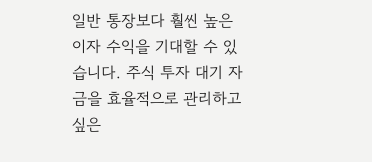일반 통장보다 훨씬 높은 이자 수익을 기대할 수 있습니다. 주식 투자 대기 자금을 효율적으로 관리하고 싶은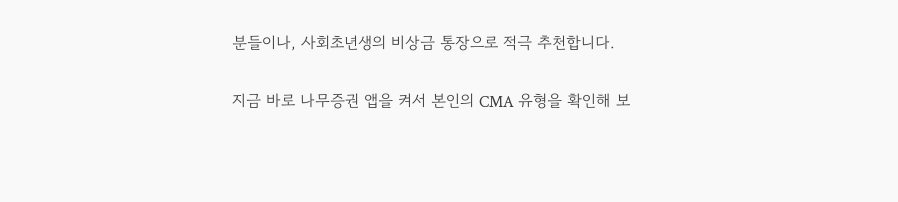분들이나, 사회초년생의 비상금 통장으로 적극 추천합니다.

지금 바로 나무증권 앱을 켜서 본인의 CMA 유형을 확인해 보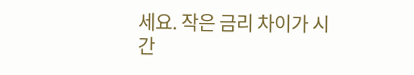세요. 작은 금리 차이가 시간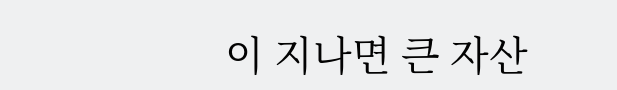이 지나면 큰 자산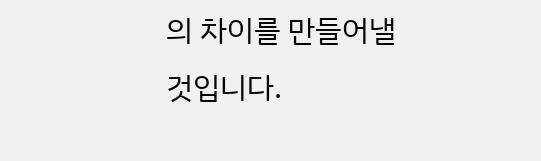의 차이를 만들어낼 것입니다.